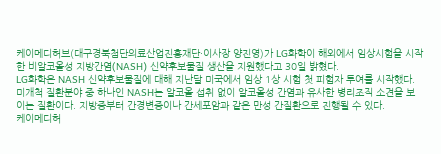케이메디허브(대구경북첨단의료산업진흥재단·이사장 양진영)가 LG화학이 해외에서 임상시험을 시작한 비알코올성 지방간염(NASH) 신약후보물질 생산을 지원했다고 30일 밝혔다.
LG화학은 NASH 신약후보물질에 대해 지난달 미국에서 임상 1상 시험 첫 피험자 투여를 시작했다. 미개척 질환분야 중 하나인 NASH는 알코올 섭취 없이 알코올성 간염과 유사한 병리조직 소견을 보이는 질환이다. 지방증부터 간경변증이나 간세포암과 같은 만성 간질환으로 진행될 수 있다.
케이메디허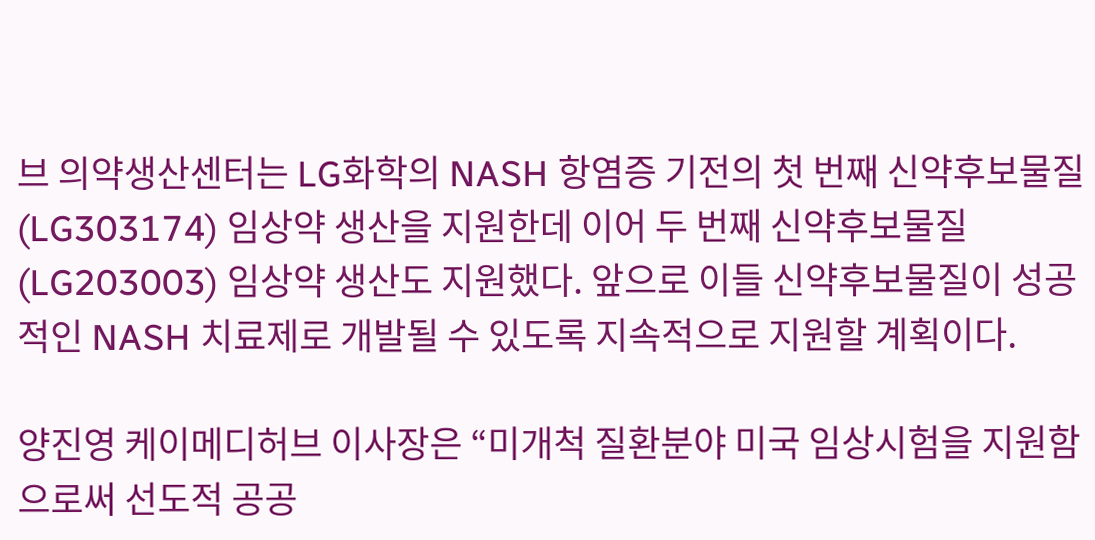브 의약생산센터는 LG화학의 NASH 항염증 기전의 첫 번째 신약후보물질(LG303174) 임상약 생산을 지원한데 이어 두 번째 신약후보물질(LG203003) 임상약 생산도 지원했다. 앞으로 이들 신약후보물질이 성공적인 NASH 치료제로 개발될 수 있도록 지속적으로 지원할 계획이다.

양진영 케이메디허브 이사장은 “미개척 질환분야 미국 임상시험을 지원함으로써 선도적 공공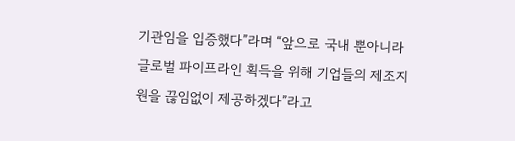기관임을 입증했다”라며 “앞으로 국내 뿐아니라 글로벌 파이프라인 획득을 위해 기업들의 제조지원을 끊임없이 제공하겠다”라고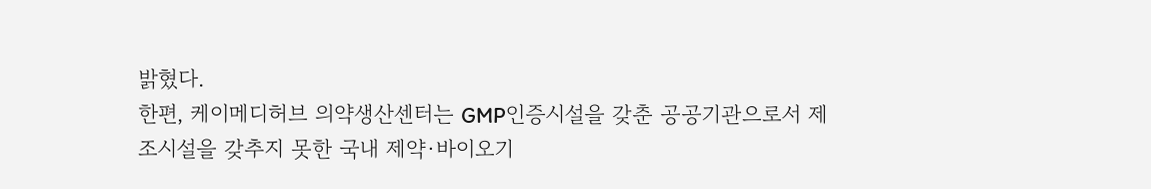밝혔다.
한편, 케이메디허브 의약생산센터는 GMP인증시설을 갖춘 공공기관으로서 제조시설을 갖추지 못한 국내 제약·바이오기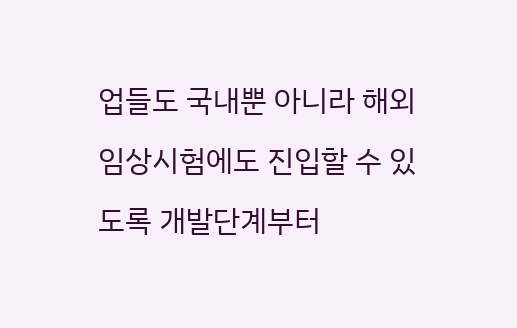업들도 국내뿐 아니라 해외 임상시험에도 진입할 수 있도록 개발단계부터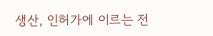생산, 인허가에 이르는 전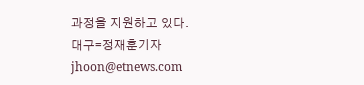과정을 지원하고 있다.
대구=정재훈기자 jhoon@etnews.com